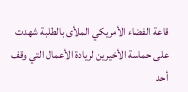قاعة الفضاء الأمريكي الملأى بالطلبة شهدت على حماسة الأخيرين لريادة الأعمال التي وقف أحد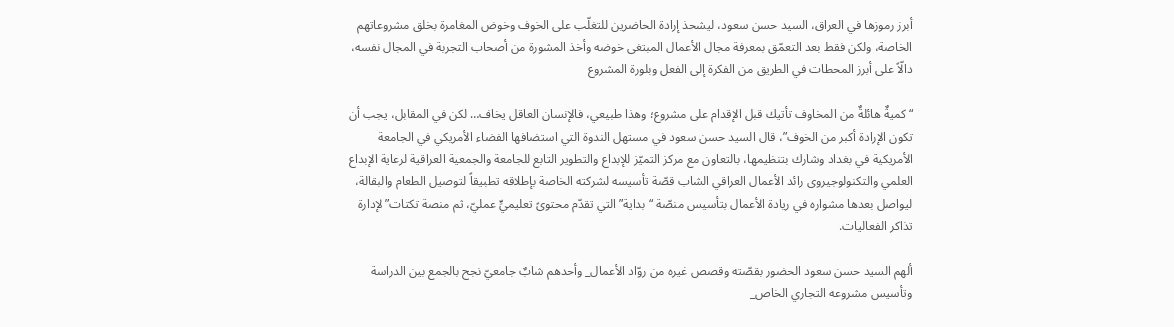أبرز رموزها في العراق، السيد حسن سعود، ليشحذ إرادة الحاضرين للتغلّب على الخوف وخوض المغامرة بخلق مشروعاتهم الخاصة، ولكن فقط بعد التعمّق بمعرفة مجال الأعمال المبتغى خوضه وأخذ المشورة من أصحاب التجربة في المجال نفسه، دالّاً على أبرز المحطات في الطريق من الفكرة إلى الفعل وبلورة المشروع

“كميةٌ هائلةٌ من المخاوف تأتيك قبل الإقدام على مشروع؛ وهذا طبيعي، فالإنسان العاقل يخاف… لكن في المقابل، يجب أن تكون الإرادة أكبر من الخوف”، قال السيد حسن سعود في مستهل الندوة التي استضافها الفضاء الأمريكي في الجامعة الأمريكية في بغداد وشارك بتنظيمها، بالتعاون مع مركز التميّز للإبداع والتطوير التابع للجامعة والجمعية العراقية لرعاية الإبداع العلمي والتكنولوجيروى رائد الأعمال العراقي الشاب قصّة تأسيسه لشركته الخاصة بإطلاقه تطبيقاً لتوصيل الطعام والبقالة، ليواصل بعدها مشواره في ريادة الأعمال بتأسيس منصّة “بداية” التي تقدّم محتوىً تعليميٍّ عمليّ، ثم منصة تكتات” لإدارة تذاكر الفعاليات.

ألهم السيد حسن سعود الحضور بقصّته وقصص غيره من روّاد الأعمال_ وأحدهم شابٌ جامعيّ نجح بالجمع بين الدراسة وتأسيس مشروعه التجاري الخاص_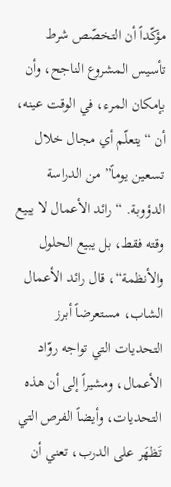مؤكّداً أن التخصّص شرط تأسيس المشروع الناجح، وأن بإمكان المرء، في الوقت عينه، أن “يتعلّم أي مجال خلال تسعين يوماً” من الدراسة الدؤوبة. “رائد الأعمال لا يبيع وقته فقط، بل يبيع الحلول والأنظمة“، قال رائد الأعمال الشاب، مستعرضاً أبرز التحديات التي تواجه روّاد الأعمال، ومشيراً إلى أن هذه التحديات، وأيضاً الفرص التي تَظهَر على الدرب، تعني أن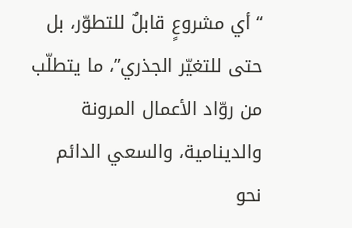“أي مشروعٍ قابلٌ للتطوّر، بل حتى للتغيّر الجذري”، ما يتطلّب من روّاد الأعمال المرونة والدينامية، والسعي الدائم نحو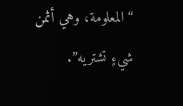“المعلومة، وهي أثمن شيءٍ تشتريه”.